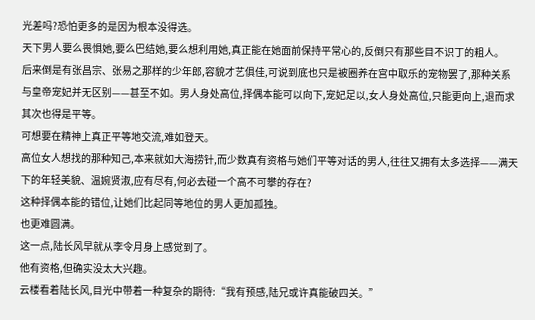光差吗?恐怕更多的是因为根本没得选。
天下男人要么畏惧她,要么巴结她,要么想利用她,真正能在她面前保持平常心的,反倒只有那些目不识丁的粗人。
后来倒是有张昌宗、张易之那样的少年郎,容貌才艺俱佳,可说到底也只是被圈养在宫中取乐的宠物罢了,那种关系与皇帝宠妃并无区别——甚至不如。男人身处高位,择偶本能可以向下,宠妃足以,女人身处高位,只能更向上,退而求其次也得是平等。
可想要在精神上真正平等地交流,难如登天。
高位女人想找的那种知己,本来就如大海捞针,而少数真有资格与她们平等对话的男人,往往又拥有太多选择——满天下的年轻美貌、温婉贤淑,应有尽有,何必去碰一个高不可攀的存在?
这种择偶本能的错位,让她们比起同等地位的男人更加孤独。
也更难圆满。
这一点,陆长风早就从李令月身上感觉到了。
他有资格,但确实没太大兴趣。
云楼看着陆长风,目光中带着一种复杂的期待:“我有预感,陆兄或许真能破四关。”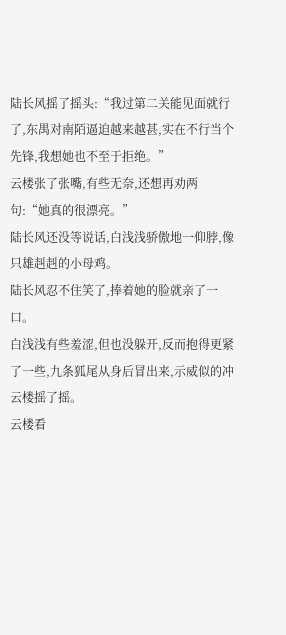陆长风摇了摇头:“我过第二关能见面就行了,东禺对南陌逼迫越来越甚,实在不行当个先锋,我想她也不至于拒绝。”
云楼张了张嘴,有些无奈,还想再劝两句:“她真的很漂亮。”
陆长风还没等说话,白浅浅骄傲地一仰脖,像只雄赳赳的小母鸡。
陆长风忍不住笑了,捧着她的脸就亲了一口。
白浅浅有些羞涩,但也没躲开,反而抱得更紧了一些,九条狐尾从身后冒出来,示威似的冲云楼摇了摇。
云楼看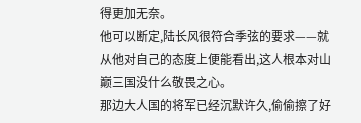得更加无奈。
他可以断定,陆长风很符合季弦的要求——就从他对自己的态度上便能看出,这人根本对山巅三国没什么敬畏之心。
那边大人国的将军已经沉默许久,偷偷擦了好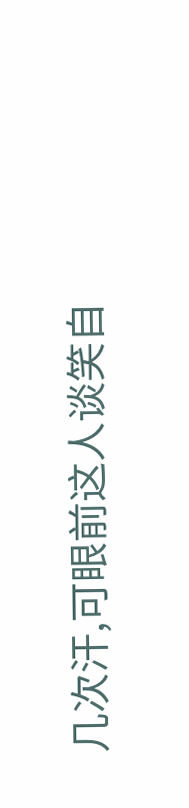几次汗,可眼前这人谈笑自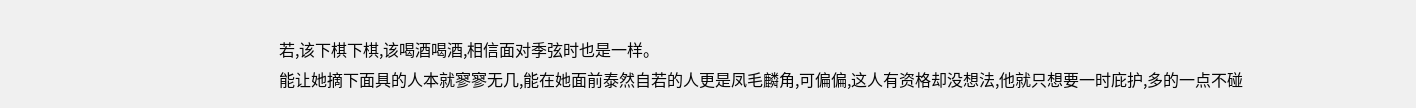若,该下棋下棋,该喝酒喝酒,相信面对季弦时也是一样。
能让她摘下面具的人本就寥寥无几,能在她面前泰然自若的人更是凤毛麟角,可偏偏,这人有资格却没想法,他就只想要一时庇护,多的一点不碰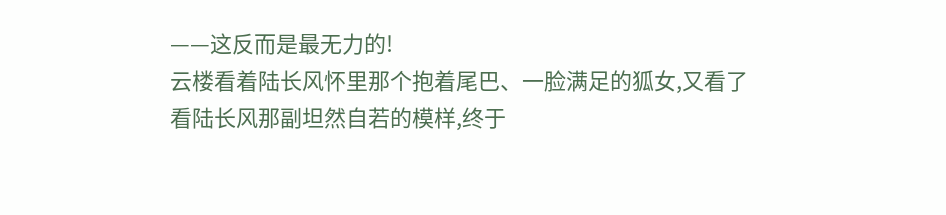——这反而是最无力的!
云楼看着陆长风怀里那个抱着尾巴、一脸满足的狐女,又看了看陆长风那副坦然自若的模样,终于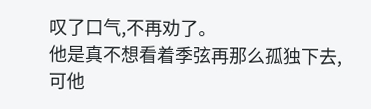叹了口气,不再劝了。
他是真不想看着季弦再那么孤独下去,可他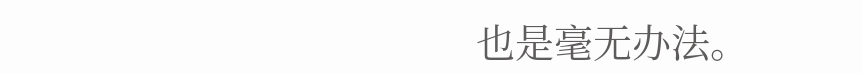也是毫无办法。